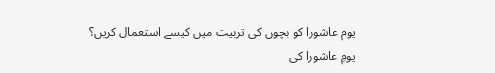یوم عاشورا کو بچوں کی تربیت میں کیسے استعمال کریں؟
یومِ عاشورا کی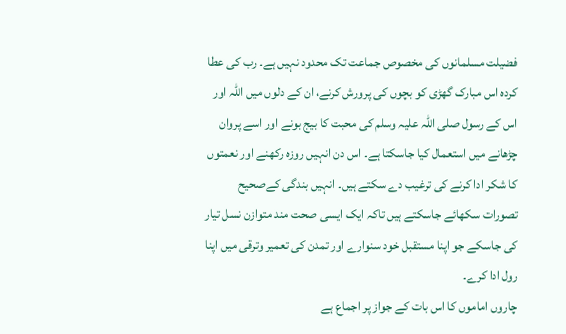فضیلت مسلمانوں کی مخصوص جماعت تک محدود نہیں ہے۔ رب کی عطا کردہ اس مبارک گھڑی کو بچوں کی پرورش کرنے، ان کے دلوں میں اللہ اور اس کے رسول صلی اللہ علیہ وسلم کی محبت کا بیج بونے اور اسے پروان چڑھانے میں استعمال کیا جاسکتا ہے۔ اس دن انہیں روزہ رکھنے اور نعمتوں کا شکر ادا کرنے کی ترغیب دے سکتے ہیں۔ انہیں بندگی کےصحیح تصورات سکھائے جاسکتے ہیں تاکہ ایک ایسی صحت مند متوازن نسل تیار کی جاسکے جو اپنا مستقبل خود سنوارے اور تمدن کی تعمیر وترقی میں اپنا رول ادا کرے۔
چاروں اماموں کا اس بات کے جواز پر اجماع ہے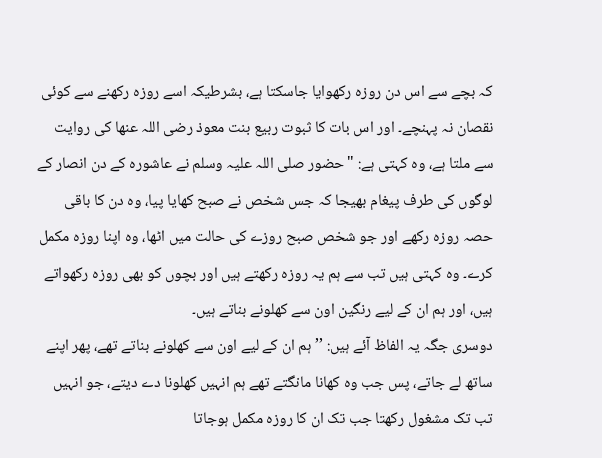کہ بچے سے اس دن روزہ رکھوایا جاسکتا ہے، بشرطیکہ اسے روزہ رکھنے سے کوئی نقصان نہ پہنچے۔ اور اس بات کا ثبوت ربیع بنت معوذ رضی اللہ عنھا کی روایت سے ملتا ہے، وہ کہتی ہے: "حضور صلی اللہ علیہ وسلم نے عاشورہ کے دن انصار کے لوگوں کی طرف پیغام بھیجا کہ جس شخص نے صبح کھایا پیا، وہ دن کا باقی حصہ روزہ رکھے اور جو شخص صبح روزے کی حالت میں اٹھا، وہ اپنا روزہ مکمل کرے۔ وہ کہتی ہیں تب سے ہم یہ روزہ رکھتے ہیں اور بچوں کو بھی روزہ رکھواتے ہیں، اور ہم ان کے لیے رنگین اون سے کھلونے بناتے ہیں۔
دوسری جگہ یہ الفاظ آئے ہیں: ’’ہم ان کے لیے اون سے کھلونے بناتے تھے، پھر اپنے ساتھ لے جاتے، پس جب وہ کھانا مانگتے تھے ہم انہیں کھلونا دے دیتے، جو انہیں تب تک مشغول رکھتا جب تک ان کا روزہ مکمل ہوجاتا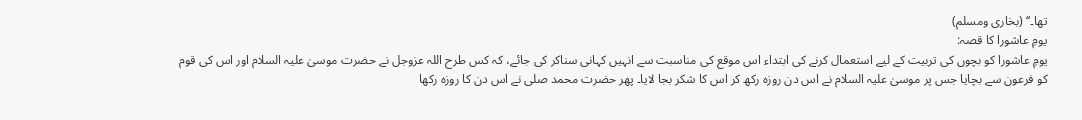تھا۔‘‘ (بخاری ومسلم)
یومِ عاشورا کا قصہ:
یومِ عاشورا کو بچوں کی تربیت کے لیے استعمال کرنے کی ابتداء اس موقع کی مناسبت سے انہیں کہانی سناکر کی جائے، کہ کس طرح اللہ عزوجل نے حضرت موسیٰ علیہ السلام اور اس کی قوم کو فرعون سے بچایا جس پر موسیٰ علیہ السلام نے اس دن روزہ رکھ کر اس کا شکر بجا لایا۔ پھر حضرت محمد صلی نے اس دن کا روزہ رکھا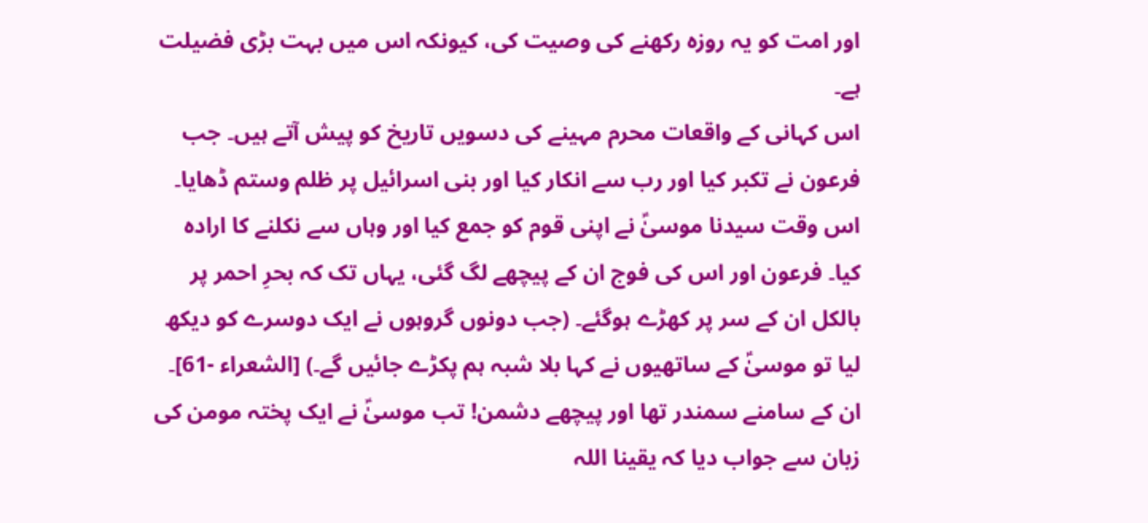اور امت کو یہ روزہ رکھنے کی وصیت کی، کیونکہ اس میں بہت بڑی فضیلت ہے۔
اس کہانی کے واقعات محرم مہینے کی دسویں تاریخ کو پیش آتے ہیں۔ جب فرعون نے تکبر کیا اور رب سے انکار کیا اور بنی اسرائیل پر ظلم وستم ڈھایا۔ اس وقت سیدنا موسیٰؑ نے اپنی قوم کو جمع کیا اور وہاں سے نکلنے کا ارادہ کیا۔ فرعون اور اس کی فوج ان کے پیچھے لگ گئی، یہاں تک کہ بحرِ احمر پر بالکل ان کے سر پر کھڑے ہوگئے۔ (جب دونوں گروہوں نے ایک دوسرے کو دیکھ لیا تو موسیٰؑ کے ساتھیوں نے کہا بلا شبہ ہم پکڑے جائیں گے۔) [الشعراء -61]۔ ان کے سامنے سمندر تھا اور پیچھے دشمن! تب موسیٰؑ نے ایک پختہ مومن کی زبان سے جواب دیا کہ یقینا اللہ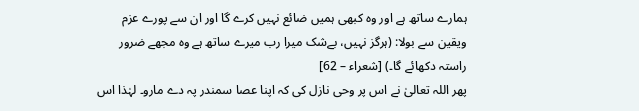ہمارے ساتھ ہے اور وہ کبھی ہمیں ضائع نہیں کرے گا اور ان سے پورے عزم ویقین سے بولا: (ہرگز نہیں، بےشک میرا رب میرے ساتھ ہے وہ مجھے ضرور راستہ دکھائے گا۔) [شعراء – 62]
پھر اللہ تعالیٰ نے اس پر وحی نازل کی کہ اپنا عصا سمندر پہ دے مارو۔ لہٰذا اس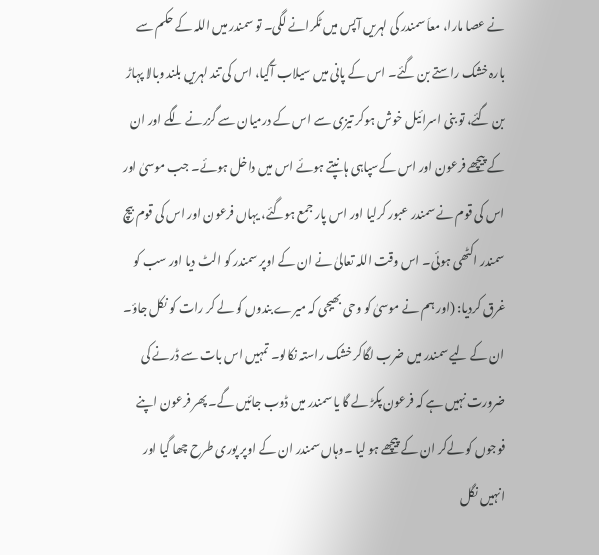نے عصا مارا، معاَ سمندر کی لہریں آپس میں ٹکرانے لگی۔ تو سمندر میں اللہ کے حکم سے بارہ خشک راستے بن گئے۔ اس کے پانی میں سیلاب آگیا، اس کی تند لہریں بلند وبالا پہاڑ بن گئے، تو بنی اسرائیل خوش ہوکر تیزی سے اس کے درمیان سے گزرنے لگے اور ان کے پیچھے فرعون اور اس کےسپاہی ہانپتے ہوئے اس میں داخل ہوئے۔ جب موسیٰ اور اس کی قوم نے سمندر عبور کرلیا اور اس پار جمع ہوگئے، یہاں فرعون اور اس کی قوم بیچ سمندر اکٹھی ہوئی۔ اس وقت اللہ تعالیٰ نے ان کے اوپر سمندر کو الٹ دیا اور سب کو غرق کردیا: (اور ہم نے موسیٰ کو وحی بھیجی کہ میرے بندوں کو لے کر رات کو نکل جاؤ۔ ان کے لیے سمندر میں ضرب لگاکر خشک راستہ نکالو۔ تمہیں اس بات سے ڈرنے کی ضرورت نہیں ہے کہ فرعون پکڑ لے گا یا سمندر میں ڈوب جائیں گے۔ پھر فرعون اپنے فوجوں کو لےکر ان کے پیچھے ہو لیا ۔وہاں سمندر ان کے اوپر پوری طرح چھا گیا اور انہیں نگل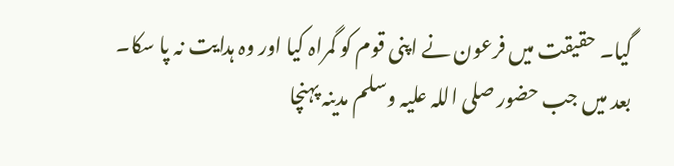گیا۔ حقیقت میں فرعون نے اپنی قوم کو گمراہ کیا اور وہ ہدایت نہ پا سکا۔
بعد میں جب حضور صلی اللہ علیہ وسلم مدینہ پہنچا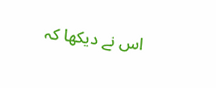اس نے دیکھا کہ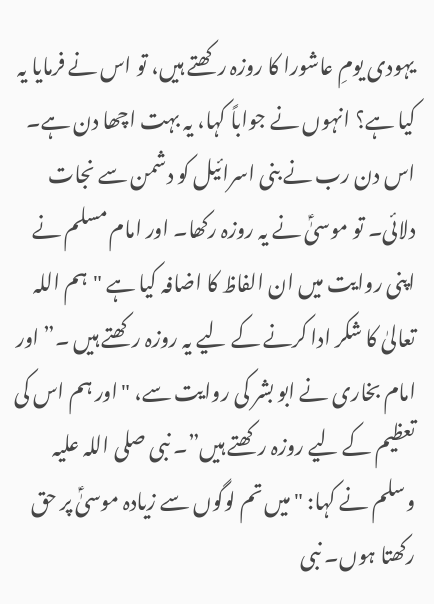یہودی یومِ عاشورا کا روزہ رکھتے ہیں، تو اس نے فرمایا یہ کیا ہے؟ انہوں نے جواباً کہا، یہ بہت اچھا دن ہے۔ اس دن رب نے بنی اسرائیل کو دشمن سے نجات دلائی۔ تو موسیٰؑ نے یہ روزہ رکھا۔ اور امام مسلم نے اپنی روایت میں ان الفاظ کا اضافہ کیا ہے "ہم اللہ تعالیٰ کا شکر ادا کرنے کے لیے یہ روزہ رکھتے ہیں ۔” اور امام بخاری نے ابو بشر کی روایت سے، "اور ہم اس کی تعظیم کے لیے روزہ رکھتے ہیں”۔ نبی صلی اللہ علیہ وسلم نے کہا: "میں تم لوگوں سے زیادہ موسیٰؑ پر حق رکھتا ہوں۔ نبی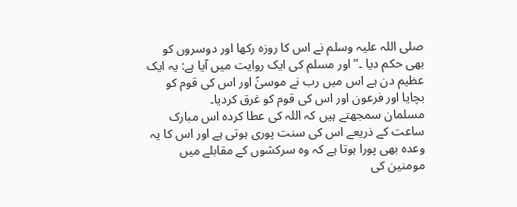صلی اللہ علیہ وسلم نے اس کا روزہ رکھا اور دوسروں کو بھی حکم دیا ۔” اور مسلم کی ایک روایت میں آیا ہے: یہ ایک عظیم دن ہے اس میں رب نے موسیٰؑ اور اس کی قوم کو بچایا اور فرعون اور اس کی قوم کو غرق کردیا۔
مسلمان سمجھتے ہیں کہ اللہ کی عطا کردہ اس مبارک ساعت کے ذریعے اس کی سنت پوری ہوتی ہے اور اس کا یہ وعدہ بھی پورا ہوتا ہے کہ وہ سرکشوں کے مقابلے میں مومنین کی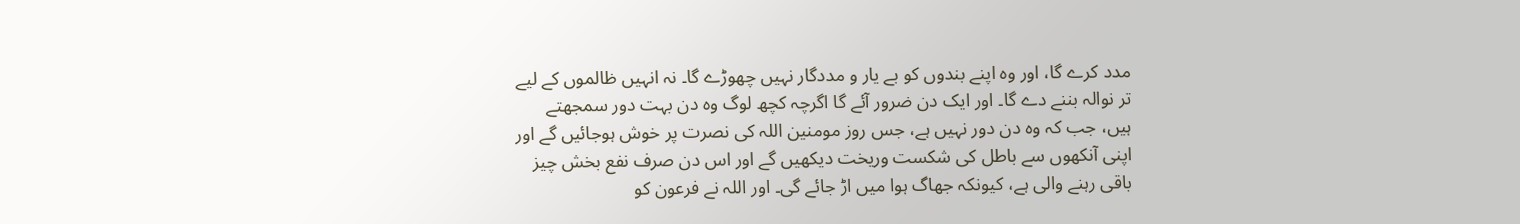مدد کرے گا، اور وہ اپنے بندوں کو بے یار و مددگار نہیں چھوڑے گا۔ نہ انہیں ظالموں کے لیے تر نوالہ بننے دے گا۔ اور ایک دن ضرور آئے گا اگرچہ کچھ لوگ وہ دن بہت دور سمجھتے ہیں، جب کہ وہ دن دور نہیں ہے، جس روز مومنین اللہ کی نصرت پر خوش ہوجائیں گے اور اپنی آنکھوں سے باطل کی شکست وریخت دیکھیں گے اور اس دن صرف نفع بخش چیز باقی رہنے والی ہے، کیونکہ جھاگ ہوا میں اڑ جائے گی۔ اور اللہ نے فرعون کو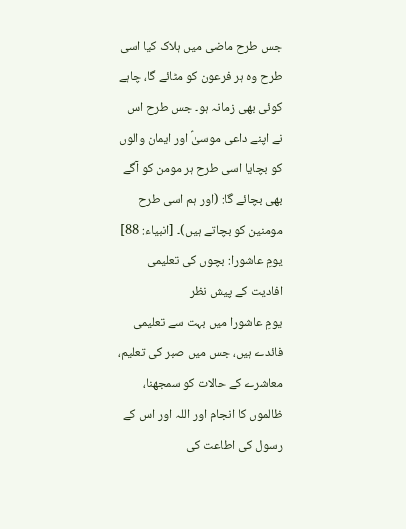جس طرح ماضی میں ہلاک کیا اسی طرح وہ ہر فرعون کو مٹائے گا، چاہے کوئی بھی زمانہ ہو۔ جس طرح اس نے اپنے داعی موسیٰؑ اور ایمان والوں کو بچایا اسی طرح ہر مومن کو آگے بھی بچائے گا: (اور ہم اسی طرح مومنین کو بچاتے ہیں)۔ [انبیاء: 88]
یومِ عاشورا: بچوں کی تعلیمی افادیت کے پیش نظر
یومِ عاشورا میں بہت سے تعلیمی فائدے ہیں، جس میں صبر کی تعلیم، معاشرے کے حالات کو سمجھنا، ظالموں کا انجام اور اللہ اور اس کے رسول کی اطاعت کی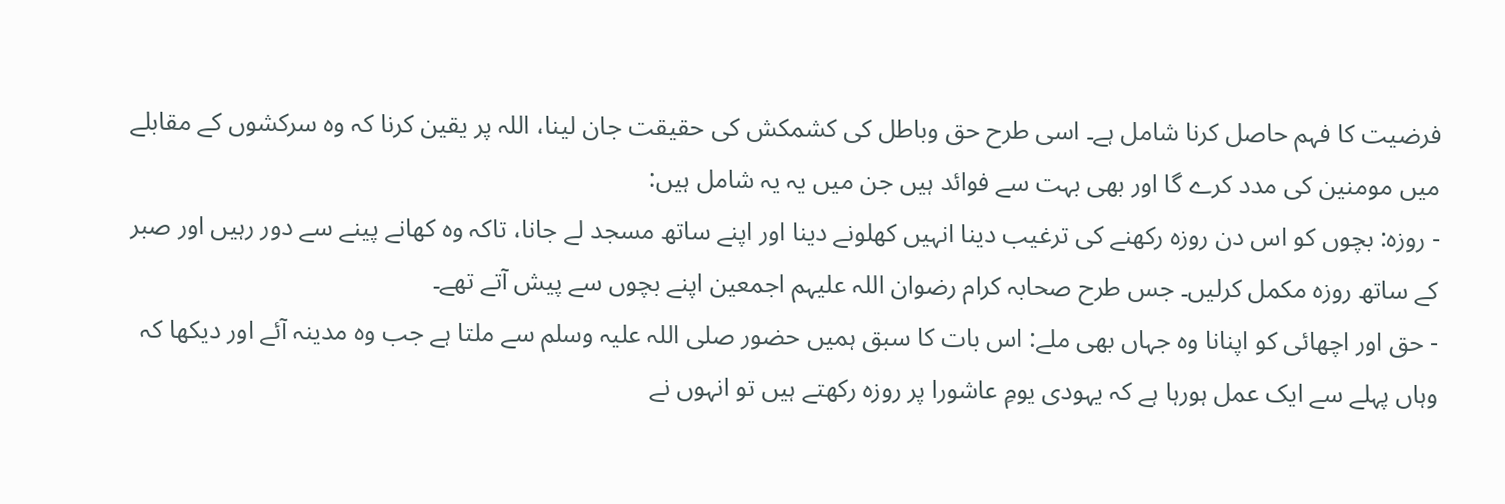فرضیت کا فہم حاصل کرنا شامل ہے۔ اسی طرح حق وباطل کی کشمکش کی حقیقت جان لینا، اللہ پر یقین کرنا کہ وہ سرکشوں کے مقابلے میں مومنین کی مدد کرے گا اور بھی بہت سے فوائد ہیں جن میں یہ یہ شامل ہیں:
- روزہ: بچوں کو اس دن روزہ رکھنے کی ترغیب دینا انہیں کھلونے دینا اور اپنے ساتھ مسجد لے جانا، تاکہ وہ کھانے پینے سے دور رہیں اور صبر کے ساتھ روزہ مکمل کرلیں۔ جس طرح صحابہ کرام رضوان اللہ علیہم اجمعین اپنے بچوں سے پیش آتے تھے۔
- حق اور اچھائی کو اپنانا وہ جہاں بھی ملے: اس بات کا سبق ہمیں حضور صلی اللہ علیہ وسلم سے ملتا ہے جب وہ مدینہ آئے اور دیکھا کہ وہاں پہلے سے ایک عمل ہورہا ہے کہ یہودی یومِ عاشورا پر روزہ رکھتے ہیں تو انہوں نے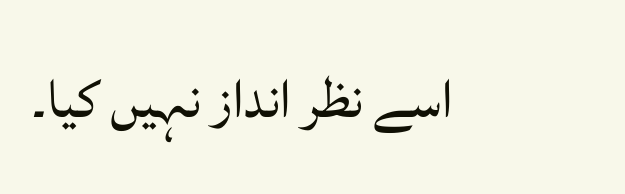اسے نظر انداز نہیں کیا۔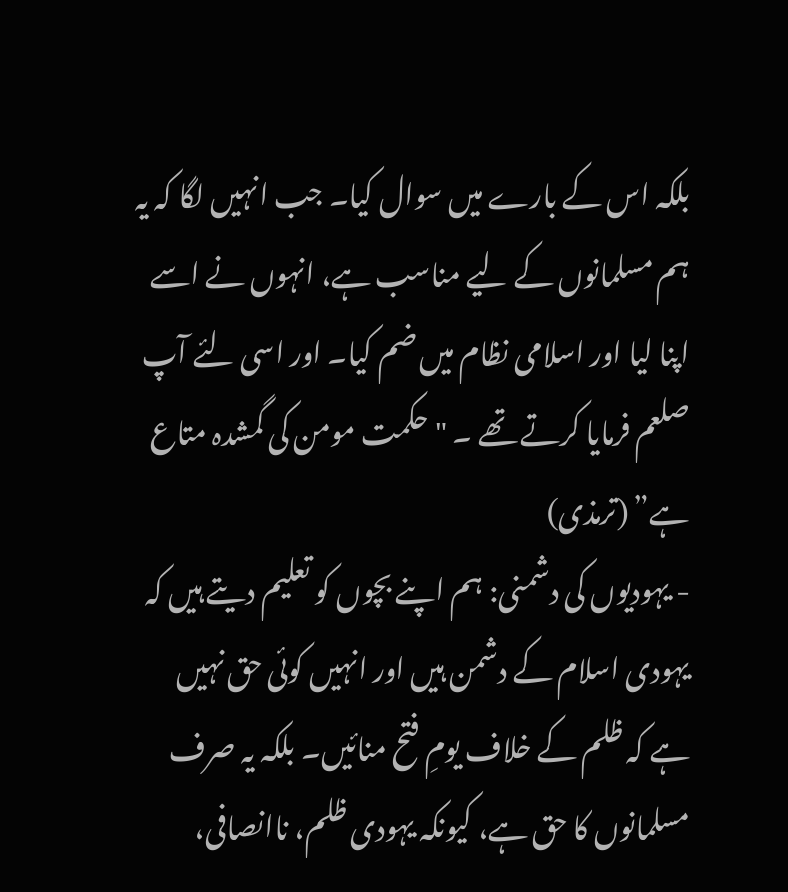بلکہ اس کے بارے میں سوال کیا۔ جب انہیں لگا کہ یہ ہم مسلمانوں کے لیے مناسب ہے، انہوں نے اسے اپنا لیا اور اسلامی نظام میں ضم کیا۔ اور اسی لئے آپ صلعم فرمایا کرتے تھے ۔ "حکمت مومن کی گمشدہ متاع ہے” (ترمذی)
- یہودیوں کی دشمنی: ہم اپنے بچوں کو تعلیم دیتے ہیں کہ یہودی اسلام کے دشمن ہیں اور انہیں کوئی حق نہیں ہے کہ ظلم کے خلاف یومِ فتح منائیں۔ بلکہ یہ صرف مسلمانوں کا حق ہے، کیونکہ یہودی ظلم، ناانصافی،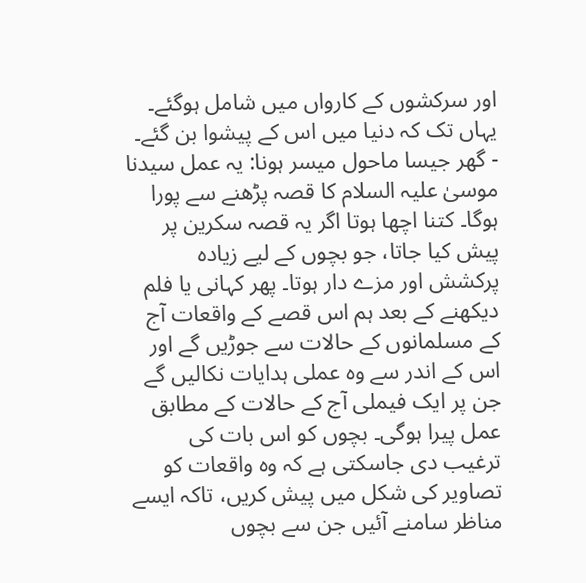اور سرکشوں کے کارواں میں شامل ہوگئے۔ یہاں تک کہ دنیا میں اس کے پیشوا بن گئے۔
- گھر جیسا ماحول میسر ہونا: یہ عمل سیدنا موسیٰ علیہ السلام کا قصہ پڑھنے سے پورا ہوگا۔ کتنا اچھا ہوتا اگر یہ قصہ سکرین پر پیش کیا جاتا، جو بچوں کے لیے زیادہ پرکشش اور مزے دار ہوتا۔ پھر کہانی یا فلم دیکھنے کے بعد ہم اس قصے کے واقعات آج کے مسلمانوں کے حالات سے جوڑیں گے اور اس کے اندر سے وہ عملی ہدایات نکالیں گے جن پر ایک فیملی آج کے حالات کے مطابق عمل پیرا ہوگی۔ بچوں کو اس بات کی ترغیب دی جاسکتی ہے کہ وہ واقعات کو تصاویر کی شکل میں پیش کریں، تاکہ ایسے مناظر سامنے آئیں جن سے بچوں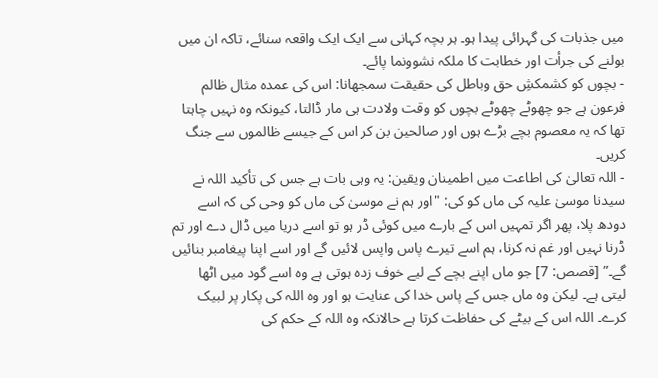میں جذبات کی گہرائی پیدا ہو۔ ہر بچہ کہانی سے ایک ایک واقعہ سنائے، تاکہ ان میں بولنے کی جرأت اور خطابت کا ملکہ نشوونما پائے۔
- بچوں کو کشمکشِ حق وباطل کی حقیقت سمجھانا: اس کی عمدہ مثال ظالم فرعون ہے جو چھوٹے چھوٹے بچوں کو وقت ولادت ہی مار ڈالتا، کیونکہ وہ نہیں چاہتا تھا کہ یہ معصوم بچے بڑے ہوں اور صالحین بن کر اس کے جیسے ظالموں سے جنگ کریں۔
- اللہ تعالیٰ کی اطاعت میں اطمینان ویقین: یہ وہی بات ہے جس کی تأکید اللہ نے سیدنا موسیٰ علیہ کی ماں کو کی: "اور ہم نے موسیٰ کی ماں کو وحی کی کہ اسے دودھ پلا، پھر اگر تمہیں اس کے بارے میں کوئی ڈر ہو تو اسے دریا میں ڈال دے اور تم ڈرنا نہیں اور غم نہ کرنا، ہم اسے تیرے پاس واپس لائیں گے اور اسے اپنا پیغامبر بنائیں گے۔” [قصص: 7] جو ماں اپنے بچے کے لیے خوف زدہ ہوتی ہے وہ اسے گود میں اٹھا لیتی ہے۔ لیکن وہ ماں جس کے پاس خدا کی عنایت ہو اور وہ اللہ کی پکار پر لبیک کرے۔ اللہ اس کے بیٹے کی حفاظت کرتا ہے حالانکہ وہ اللہ کے حکم کی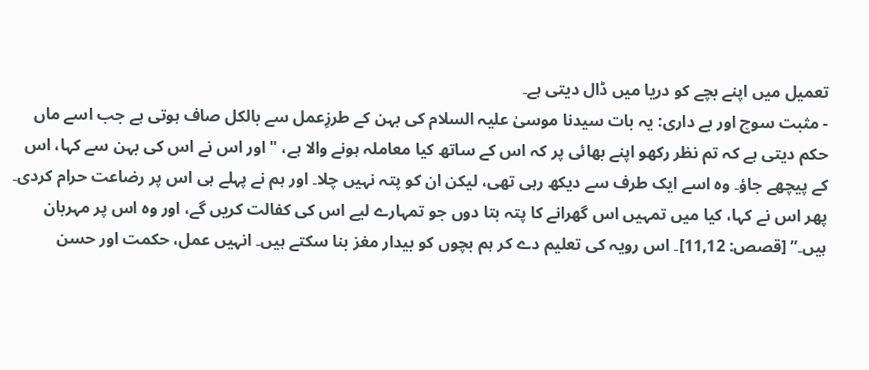تعمیل میں اپنے بچے کو دریا میں ڈال دیتی ہے۔
- مثبت سوچ اور بے داری: یہ بات سیدنا موسیٰ علیہ السلام کی بہن کے طرزِعمل سے بالکل صاف ہوتی ہے جب اسے ماں حکم دیتی ہے کہ تم نظر رکھو اپنے بھائی پر کہ اس کے ساتھ کیا معاملہ ہونے والا ہے، "اور اس نے اس کی بہن سے کہا، اس کے پیچھے جاؤ۔ وہ اسے ایک طرف سے دیکھ رہی تھی، لیکن ان کو پتہ نہیں چلا۔ اور ہم نے پہلے ہی اس پر رضاعت حرام کردی۔ پھر اس نے کہا، کیا میں تمہیں اس گھرانے کا پتہ بتا دوں جو تمہارے لیے اس کی کفالت کریں گے، اور وہ اس پر مہربان ہیں۔” [قصص: 11,12]۔ اس رویہ کی تعلیم دے کر ہم بچوں کو بیدار مغز بنا سکتے ہیں۔ انہیں عمل، حکمت اور حسن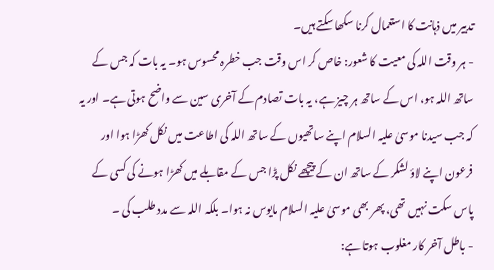تدبیر میں ذہانت کا استعمال کرنا سکھا سکتے ہیں۔
- ہر وقت اللہ کی معیت کا شعور: خاص کر اس وقت جب خطرہ محسوس ہو۔ یہ بات کہ جس کے ساتھ اللہ ہو، اس کے ساتھ ہر چیز ہے، یہ بات تصادم کے آخری سین سے واضح ہوتی ہے۔ اور یہ کہ جب سیدنا موسیٰ علیہ السلام اپنے ساتھیوں کے ساتھ اللہ کی اطاعت میں نکل کھڑا ہوا اور فرعون اپنے لاؤ لشکر کے ساتھ ان کے پیچھے نکل پڑا جس کے مقابلے میں کھڑا ہونے کی کسی کے پاس سکت نہیں تھی، پھر بھی موسیٰ علیہ السلام مایوس نہ ہوا۔ بلکہ اللہ سے مدد طلب کی ۔
- باطل آخر کار مغلوب ہوتا ہے: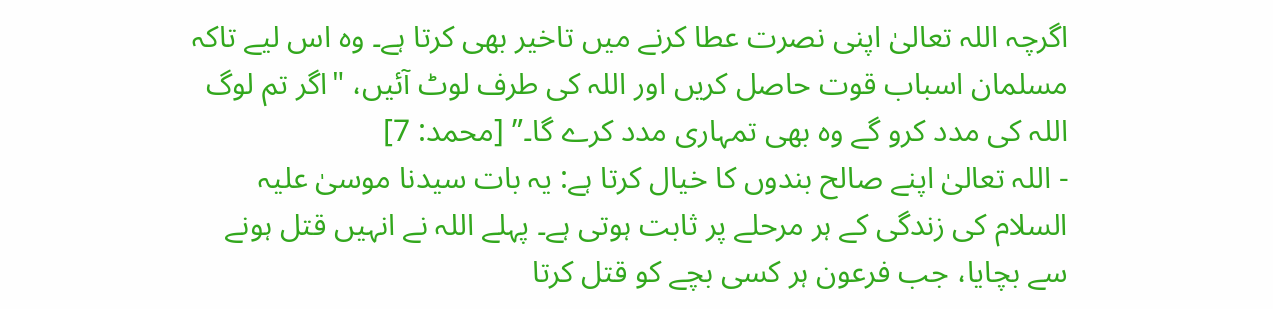اگرچہ اللہ تعالیٰ اپنی نصرت عطا کرنے میں تاخیر بھی کرتا ہے۔ وہ اس لیے تاکہ مسلمان اسباب قوت حاصل کریں اور اللہ کی طرف لوٹ آئیں، "اگر تم لوگ اللہ کی مدد کرو گے وہ بھی تمہاری مدد کرے گا۔” [محمد: 7]
- اللہ تعالیٰ اپنے صالح بندوں کا خیال کرتا ہے: یہ بات سیدنا موسیٰ علیہ السلام کی زندگی کے ہر مرحلے پر ثابت ہوتی ہے۔ پہلے اللہ نے انہیں قتل ہونے سے بچایا، جب فرعون ہر کسی بچے کو قتل کرتا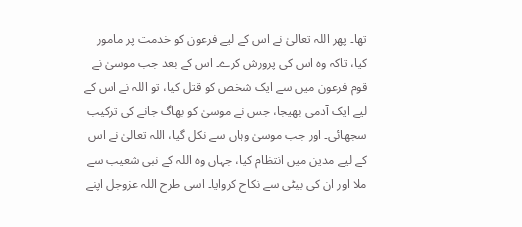تھا۔ پھر اللہ تعالیٰ نے اس کے لیے فرعون کو خدمت پر مامور کیا، تاکہ وہ اس کی پرورش کرے۔ اس کے بعد جب موسیٰ نے قوم فرعون میں سے ایک شخص کو قتل کیا، تو اللہ نے اس کے لیے ایک آدمی بھیجا، جس نے موسیٰ کو بھاگ جانے کی ترکیب سجھائی۔ اور جب موسیٰ وہاں سے نکل گیا، اللہ تعالیٰ نے اس کے لیے مدین میں انتظام کیا، جہاں وہ اللہ کے نبی شعیب سے ملا اور ان کی بیٹی سے نکاح کروایا۔ اسی طرح اللہ عزوجل اپنے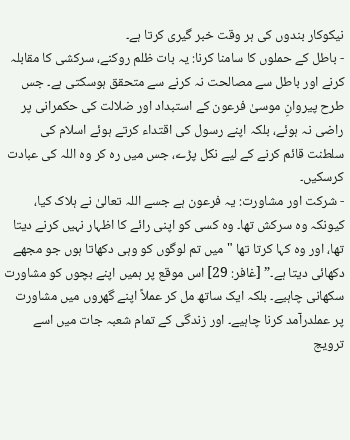نیکوکار بندوں کی ہر وقت خبر گیری کرتا ہے۔
- باطل کے حملوں کا سامنا کرنا: یہ بات ظلم روکنے، سرکشی کا مقابلہ کرنے اور باطل سے مصالحت نہ کرنے سے متحقق ہوسکتی ہے۔ جس طرح پیروانِ موسیٰ فرعون کے استبداد اور ضلالت کی حکمرانی پر راضی نہ ہوئے، بلکہ اپنے رسول کی اقتداء کرتے ہوئے اسلام کی سلطنت قائم کرنے کے لیے نکل پڑے، جس میں رہ کر وہ اللہ کی عبادت کرسکیں۔
- شرکت اور مشاورت: یہ فرعون ہے جسے اللہ تعالیٰ نے ہلاک کیا، کیونکہ وہ سرکش تھا۔ وہ کسی کو اپنی رائے کا اظہار نہیں کرنے دیتا تھا، اور وہ کہا کرتا تھا "میں تم لوگوں کو وہی دکھاتا ہوں جو مجھے دکھائی دیتا ہے۔” [غافر: 29] اس موقع پر ہمیں اپنے بچوں کو مشاورت سکھانی چاہیے۔ بلکہ ایک ساتھ مل کر عملاً اپنے گھروں میں مشاورت پر عملدرآمد کرنا چاہیے۔ اور زندگی کے تمام شعبہ جات میں اسے ترویج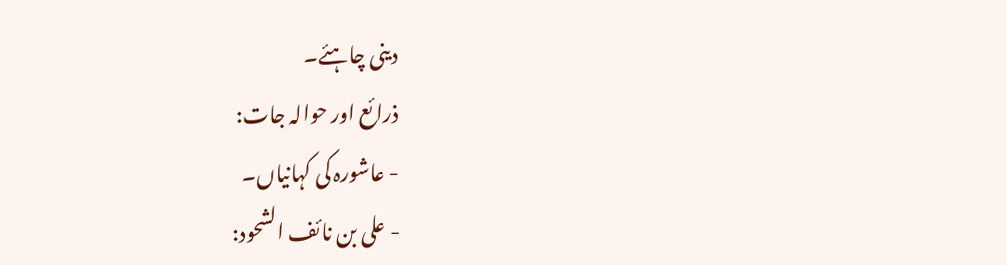دینی چاہئے۔
ذرائع اور حوالہ جات:
- عاشورہ کی کہانیاں۔
- علی بن نائف الشحود: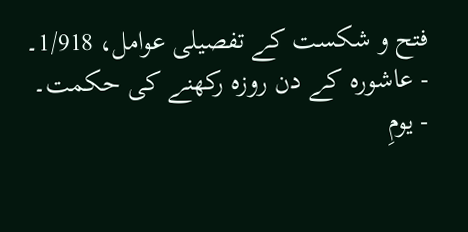فتح و شکست کے تفصیلی عوامل، 1/918۔
- عاشورہ کے دن روزہ رکھنے کی حکمت۔
- یومِ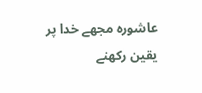عاشورہ مجھے خدا پر یقین رکھنے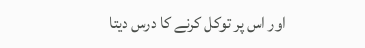اور اس پر توکل کرنے کا درس دیتا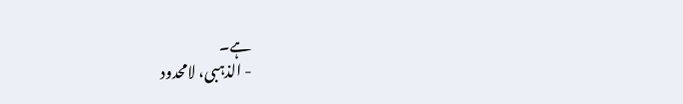ہے۔
- الذہبی، لامحدود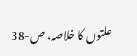علتوں کا خلاصہ، ص-38